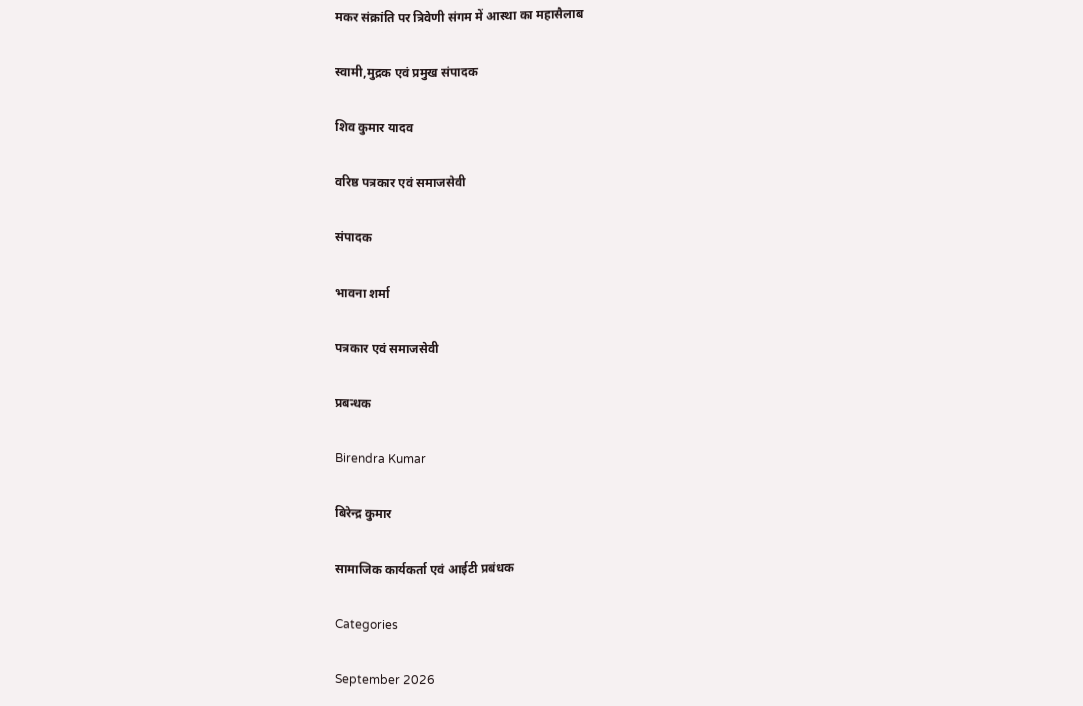मकर संक्रांति पर त्रिवेणी संगम में आस्था का महासैलाब

स्वामी,मुद्रक एवं प्रमुख संपादक

शिव कुमार यादव

वरिष्ठ पत्रकार एवं समाजसेवी

संपादक

भावना शर्मा

पत्रकार एवं समाजसेवी

प्रबन्धक

Birendra Kumar

बिरेन्द्र कुमार

सामाजिक कार्यकर्ता एवं आईटी प्रबंधक

Categories

September 2026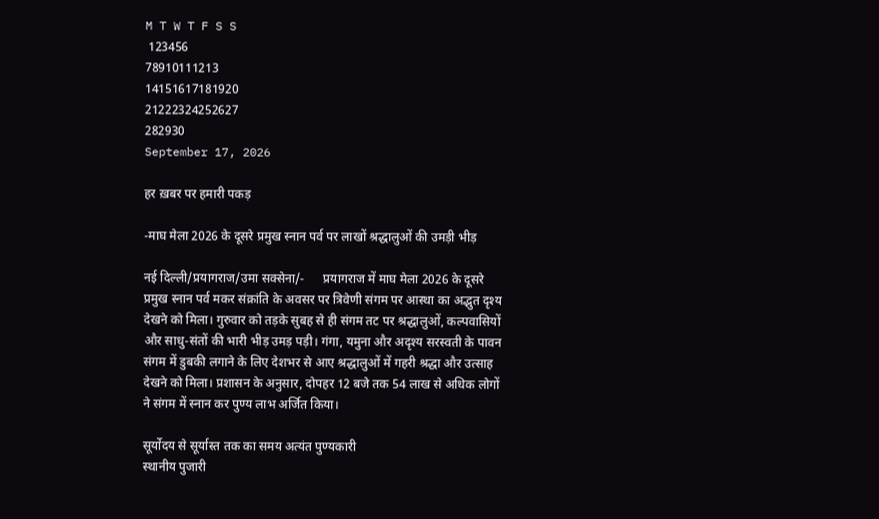M T W T F S S
 123456
78910111213
14151617181920
21222324252627
282930
September 17, 2026

हर ख़बर पर हमारी पकड़

-माघ मेला 2026 के दूसरे प्रमुख स्नान पर्व पर लाखों श्रद्धालुओं की उमड़ी भीड़

नई दिल्ली/प्रयागराज/उमा सक्सेना/-      प्रयागराज में माघ मेला 2026 के दूसरे प्रमुख स्नान पर्व मकर संक्रांति के अवसर पर त्रिवेणी संगम पर आस्था का अद्भुत दृश्य देखने को मिला। गुरुवार को तड़के सुबह से ही संगम तट पर श्रद्धालुओं, कल्पवासियों और साधु-संतों की भारी भीड़ उमड़ पड़ी। गंगा, यमुना और अदृश्य सरस्वती के पावन संगम में डुबकी लगाने के लिए देशभर से आए श्रद्धालुओं में गहरी श्रद्धा और उत्साह देखने को मिला। प्रशासन के अनुसार, दोपहर 12 बजे तक 54 लाख से अधिक लोगों ने संगम में स्नान कर पुण्य लाभ अर्जित किया।

सूर्योदय से सूर्यास्त तक का समय अत्यंत पुण्यकारी
स्थानीय पुजारी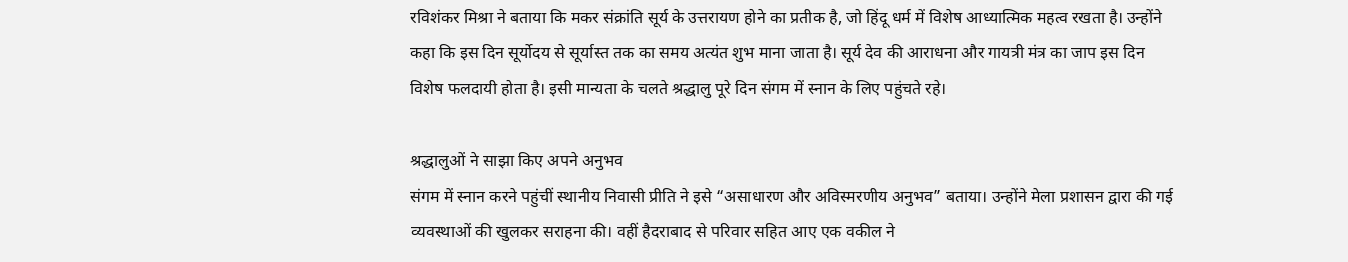रविशंकर मिश्रा ने बताया कि मकर संक्रांति सूर्य के उत्तरायण होने का प्रतीक है, जो हिंदू धर्म में विशेष आध्यात्मिक महत्व रखता है। उन्होंने कहा कि इस दिन सूर्योदय से सूर्यास्त तक का समय अत्यंत शुभ माना जाता है। सूर्य देव की आराधना और गायत्री मंत्र का जाप इस दिन विशेष फलदायी होता है। इसी मान्यता के चलते श्रद्धालु पूरे दिन संगम में स्नान के लिए पहुंचते रहे।

श्रद्धालुओं ने साझा किए अपने अनुभव
संगम में स्नान करने पहुंचीं स्थानीय निवासी प्रीति ने इसे “असाधारण और अविस्मरणीय अनुभव” बताया। उन्होंने मेला प्रशासन द्वारा की गई व्यवस्थाओं की खुलकर सराहना की। वहीं हैदराबाद से परिवार सहित आए एक वकील ने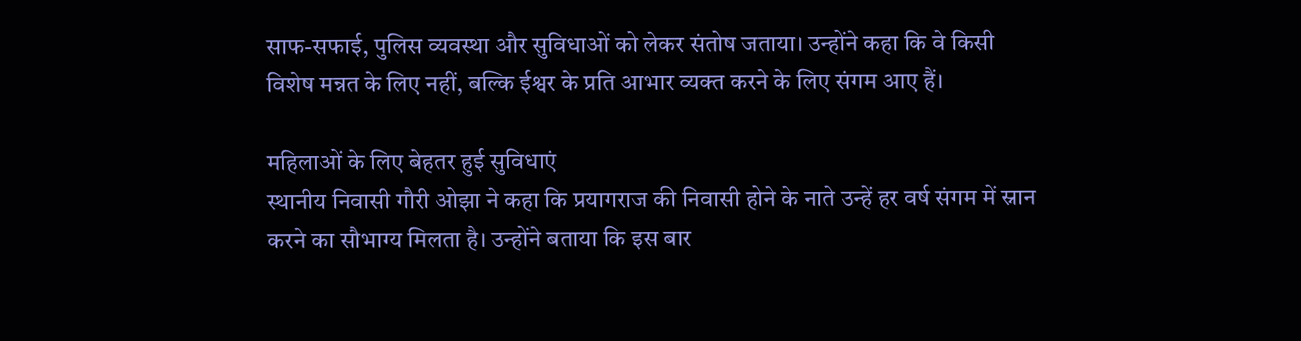साफ-सफाई, पुलिस व्यवस्था और सुविधाओं को लेकर संतोष जताया। उन्होंने कहा कि वे किसी विशेष मन्नत के लिए नहीं, बल्कि ईश्वर के प्रति आभार व्यक्त करने के लिए संगम आए हैं।

महिलाओं के लिए बेहतर हुई सुविधाएं
स्थानीय निवासी गौरी ओझा ने कहा कि प्रयागराज की निवासी होने के नाते उन्हें हर वर्ष संगम में स्नान करने का सौभाग्य मिलता है। उन्होंने बताया कि इस बार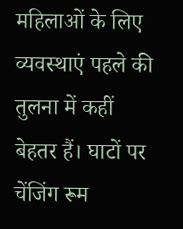महिलाओं के लिए व्यवस्थाएं पहले की तुलना में कहीं बेहतर हैं। घाटों पर चेंजिंग रूम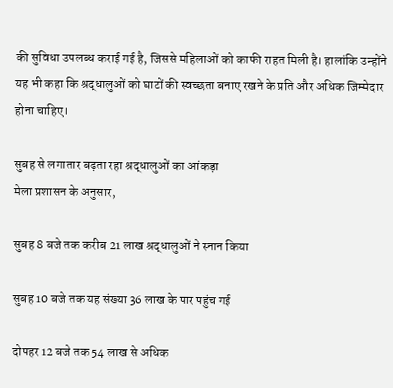की सुविधा उपलब्ध कराई गई है, जिससे महिलाओं को काफी राहत मिली है। हालांकि उन्होंने यह भी कहा कि श्रद्धालुओं को घाटों की स्वच्छता बनाए रखने के प्रति और अधिक जिम्मेदार होना चाहिए।

सुबह से लगातार बढ़ता रहा श्रद्धालुओं का आंकड़ा
मेला प्रशासन के अनुसार,

सुबह 8 बजे तक करीब 21 लाख श्रद्धालुओं ने स्नान किया

सुबह 10 बजे तक यह संख्या 36 लाख के पार पहुंच गई

दोपहर 12 बजे तक 54 लाख से अधिक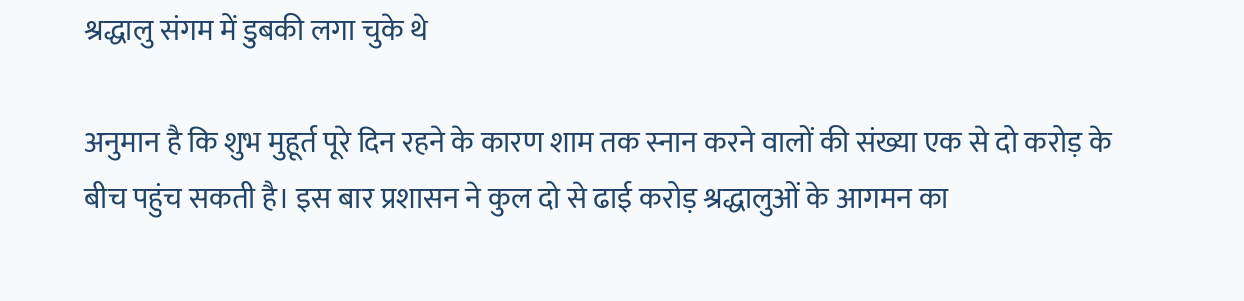श्रद्धालु संगम में डुबकी लगा चुके थे

अनुमान है कि शुभ मुहूर्त पूरे दिन रहने के कारण शाम तक स्नान करने वालों की संख्या एक से दो करोड़ के बीच पहुंच सकती है। इस बार प्रशासन ने कुल दो से ढाई करोड़ श्रद्धालुओं के आगमन का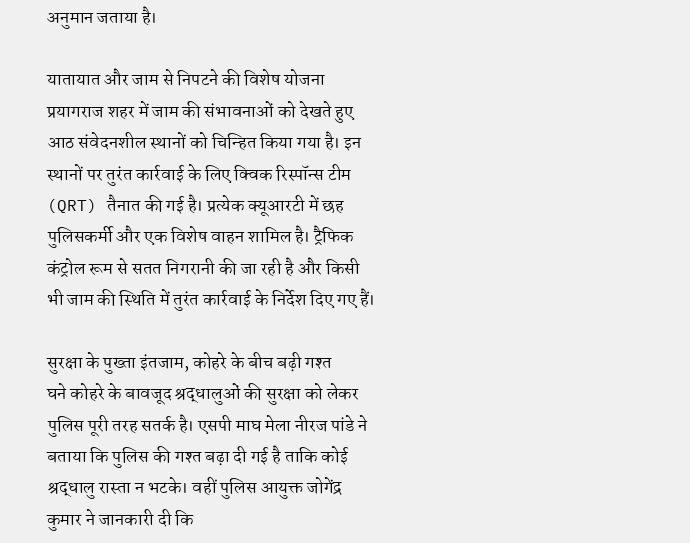अनुमान जताया है।

यातायात और जाम से निपटने की विशेष योजना
प्रयागराज शहर में जाम की संभावनाओं को देखते हुए आठ संवेदनशील स्थानों को चिन्हित किया गया है। इन स्थानों पर तुरंत कार्रवाई के लिए क्विक रिस्पॉन्स टीम (QRT) तैनात की गई है। प्रत्येक क्यूआरटी में छह पुलिसकर्मी और एक विशेष वाहन शामिल है। ट्रैफिक कंट्रोल रूम से सतत निगरानी की जा रही है और किसी भी जाम की स्थिति में तुरंत कार्रवाई के निर्देश दिए गए हैं।

सुरक्षा के पुख्ता इंतजाम, कोहरे के बीच बढ़ी गश्त
घने कोहरे के बावजूद श्रद्धालुओं की सुरक्षा को लेकर पुलिस पूरी तरह सतर्क है। एसपी माघ मेला नीरज पांडे ने बताया कि पुलिस की गश्त बढ़ा दी गई है ताकि कोई श्रद्धालु रास्ता न भटके। वहीं पुलिस आयुक्त जोगेंद्र कुमार ने जानकारी दी कि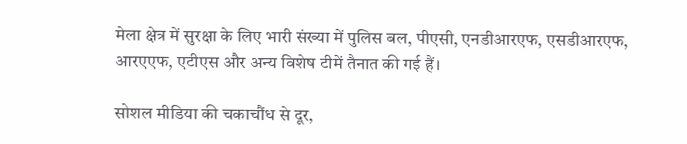मेला क्षेत्र में सुरक्षा के लिए भारी संख्या में पुलिस बल, पीएसी, एनडीआरएफ, एसडीआरएफ, आरएएफ, एटीएस और अन्य विशेष टीमें तैनात की गई हैं।

सोशल मीडिया की चकाचौंध से दूर,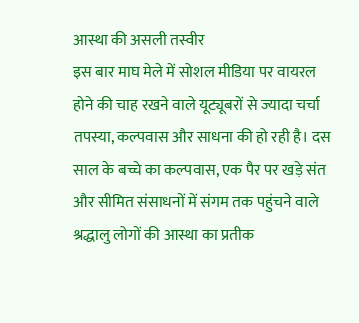आस्था की असली तस्वीर
इस बार माघ मेले में सोशल मीडिया पर वायरल होने की चाह रखने वाले यूट्यूबरों से ज्यादा चर्चा तपस्या, कल्पवास और साधना की हो रही है। दस साल के बच्चे का कल्पवास, एक पैर पर खड़े संत और सीमित संसाधनों में संगम तक पहुंचने वाले श्रद्धालु लोगों की आस्था का प्रतीक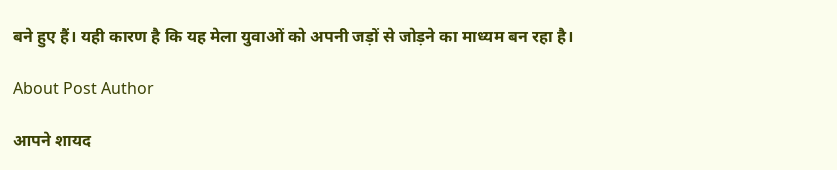बने हुए हैं। यही कारण है कि यह मेला युवाओं को अपनी जड़ों से जोड़ने का माध्यम बन रहा है।

About Post Author

आपने शायद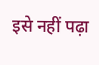इसे नहीं पढ़ा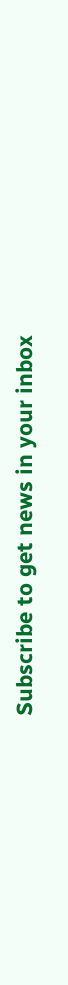Subscribe to get news in your inbox